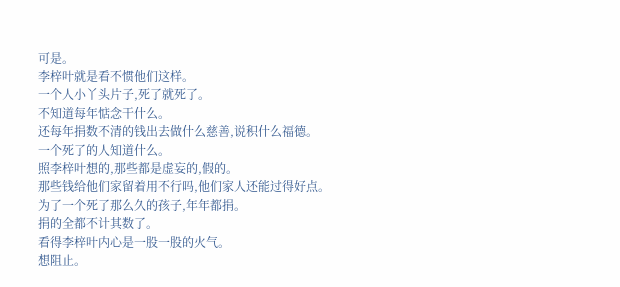可是。
李梓叶就是看不惯他们这样。
一个人小丫头片子,死了就死了。
不知道每年惦念干什么。
还每年捐数不清的钱出去做什么慈善,说积什么福德。
一个死了的人知道什么。
照李梓叶想的,那些都是虚妄的,假的。
那些钱给他们家留着用不行吗,他们家人还能过得好点。
为了一个死了那么久的孩子,年年都捐。
捐的全都不计其数了。
看得李梓叶内心是一股一股的火气。
想阻止。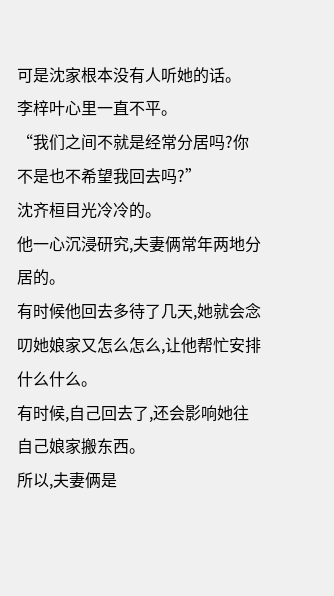可是沈家根本没有人听她的话。
李梓叶心里一直不平。
“我们之间不就是经常分居吗?你不是也不希望我回去吗?”
沈齐桓目光冷冷的。
他一心沉浸研究,夫妻俩常年两地分居的。
有时候他回去多待了几天,她就会念叨她娘家又怎么怎么,让他帮忙安排什么什么。
有时候,自己回去了,还会影响她往自己娘家搬东西。
所以,夫妻俩是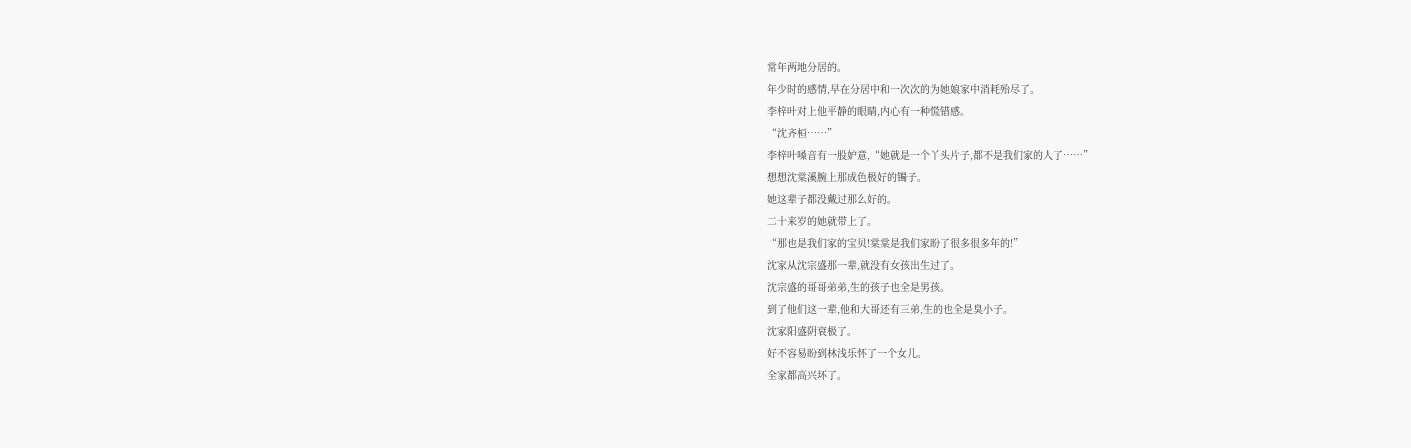常年两地分居的。
年少时的感情,早在分居中和一次次的为她娘家中消耗殆尽了。
李梓叶对上他平静的眼睛,内心有一种慌错感。
“沈齐桓……”
李梓叶嗓音有一股妒意,“她就是一个丫头片子,都不是我们家的人了……”
想想沈棠溪腕上那成色极好的镯子。
她这辈子都没戴过那么好的。
二十来岁的她就带上了。
“那也是我们家的宝贝!棠棠是我们家盼了很多很多年的!”
沈家从沈宗盛那一辈,就没有女孩出生过了。
沈宗盛的哥哥弟弟,生的孩子也全是男孩。
到了他们这一辈,他和大哥还有三弟,生的也全是臭小子。
沈家阳盛阴衰极了。
好不容易盼到林浅乐怀了一个女儿。
全家都高兴坏了。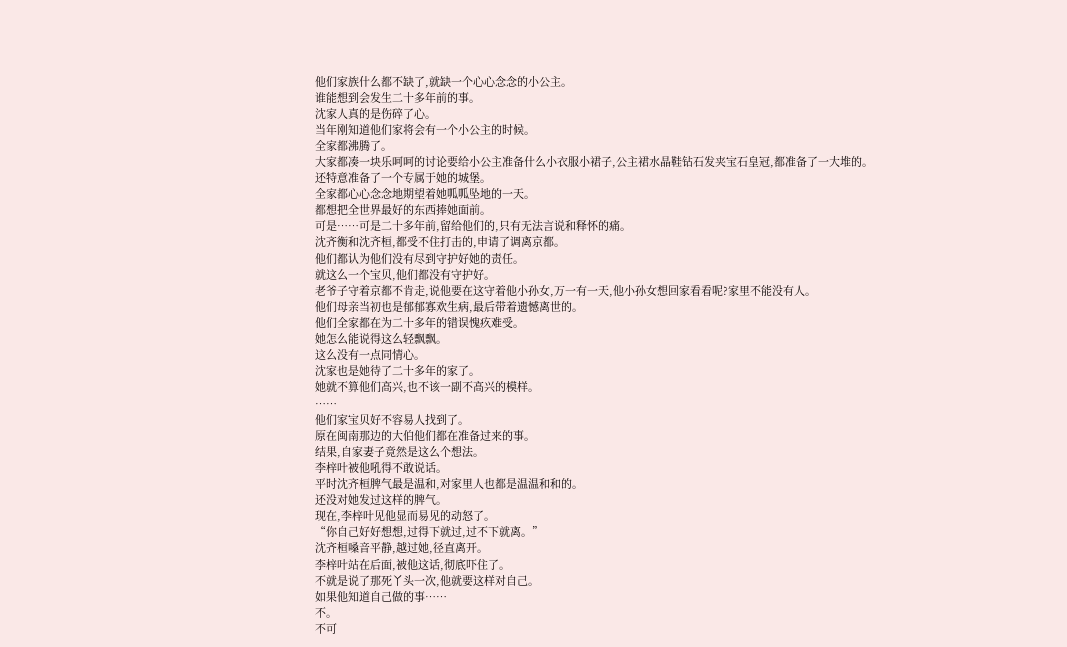他们家族什么都不缺了,就缺一个心心念念的小公主。
谁能想到会发生二十多年前的事。
沈家人真的是伤碎了心。
当年刚知道他们家将会有一个小公主的时候。
全家都沸腾了。
大家都凑一块乐呵呵的讨论要给小公主准备什么小衣服小裙子,公主裙水晶鞋钻石发夹宝石皇冠,都准备了一大堆的。
还特意准备了一个专属于她的城堡。
全家都心心念念地期望着她呱呱坠地的一天。
都想把全世界最好的东西捧她面前。
可是……可是二十多年前,留给他们的,只有无法言说和释怀的痛。
沈齐衡和沈齐桓,都受不住打击的,申请了调离京都。
他们都认为他们没有尽到守护好她的责任。
就这么一个宝贝,他们都没有守护好。
老爷子守着京都不肯走,说他要在这守着他小孙女,万一有一天,他小孙女想回家看看呢?家里不能没有人。
他们母亲当初也是郁郁寡欢生病,最后带着遗憾离世的。
他们全家都在为二十多年的错误愧疚难受。
她怎么能说得这么轻飘飘。
这么没有一点同情心。
沈家也是她待了二十多年的家了。
她就不算他们高兴,也不该一副不高兴的模样。
……
他们家宝贝好不容易人找到了。
原在闽南那边的大伯他们都在准备过来的事。
结果,自家妻子竟然是这么个想法。
李梓叶被他吼得不敢说话。
平时沈齐桓脾气最是温和,对家里人也都是温温和和的。
还没对她发过这样的脾气。
现在,李梓叶见他显而易见的动怒了。
“你自己好好想想,过得下就过,过不下就离。”
沈齐桓嗓音平静,越过她,径直离开。
李梓叶站在后面,被他这话,彻底吓住了。
不就是说了那死丫头一次,他就要这样对自己。
如果他知道自己做的事……
不。
不可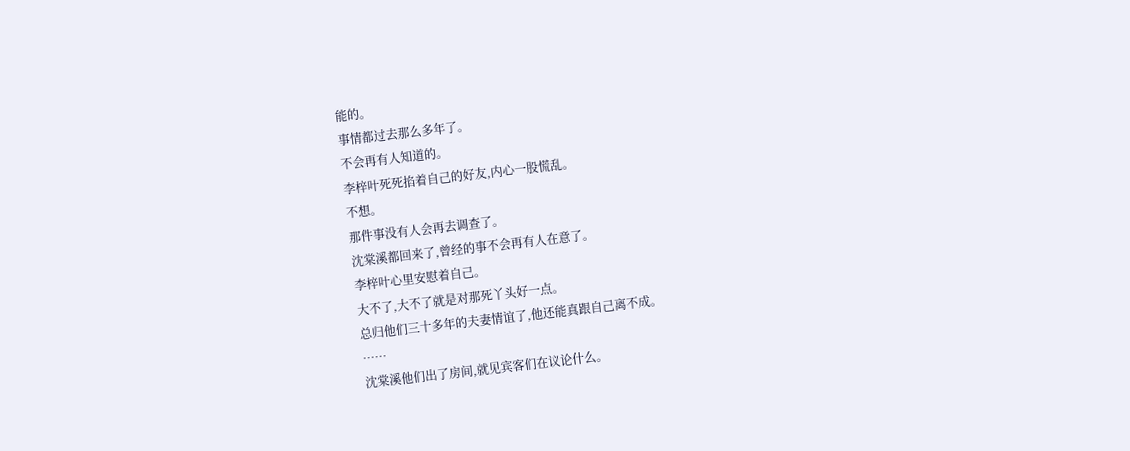能的。
事情都过去那么多年了。
不会再有人知道的。
李梓叶死死掐着自己的好友,内心一股慌乱。
不想。
那件事没有人会再去调查了。
沈棠溪都回来了,曾经的事不会再有人在意了。
李梓叶心里安慰着自己。
大不了,大不了就是对那死丫头好一点。
总归他们三十多年的夫妻情谊了,他还能真跟自己离不成。
……
沈棠溪他们出了房间,就见宾客们在议论什么。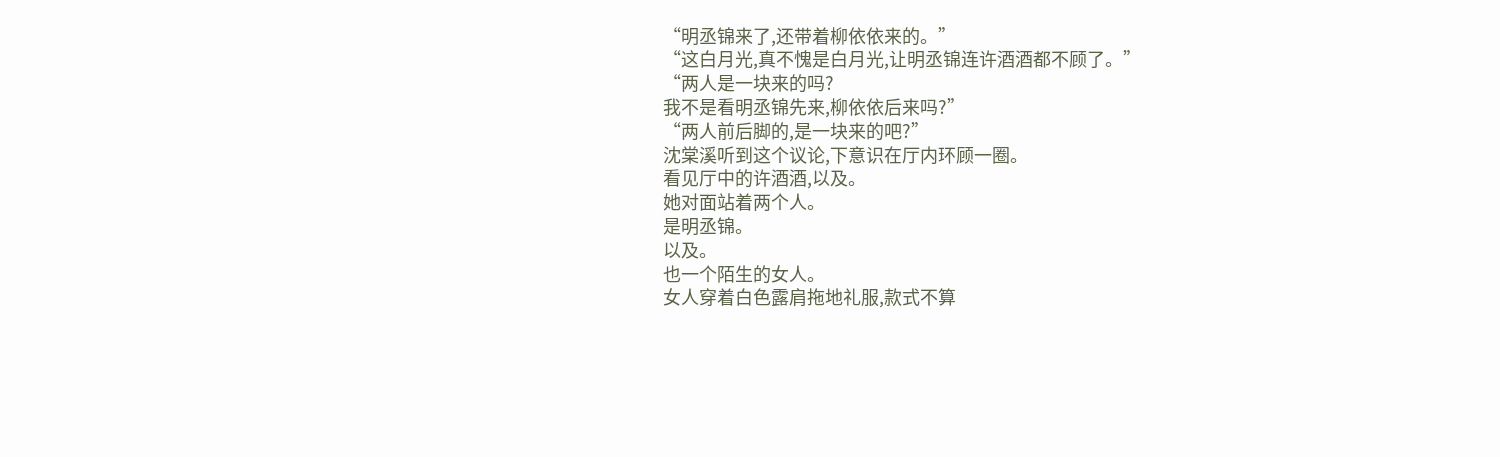“明丞锦来了,还带着柳依依来的。”
“这白月光,真不愧是白月光,让明丞锦连许酒酒都不顾了。”
“两人是一块来的吗?
我不是看明丞锦先来,柳依依后来吗?”
“两人前后脚的,是一块来的吧?”
沈棠溪听到这个议论,下意识在厅内环顾一圈。
看见厅中的许酒酒,以及。
她对面站着两个人。
是明丞锦。
以及。
也一个陌生的女人。
女人穿着白色露肩拖地礼服,款式不算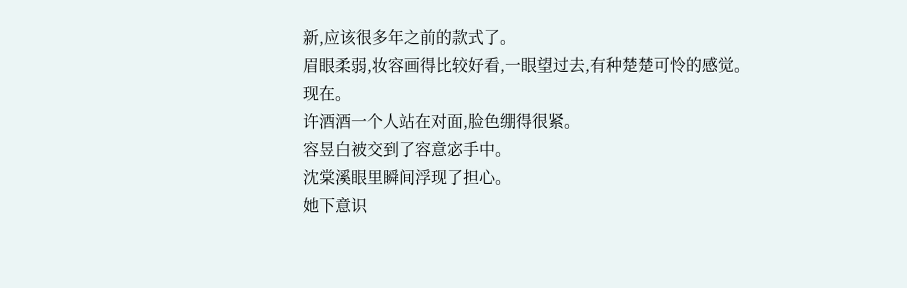新,应该很多年之前的款式了。
眉眼柔弱,妆容画得比较好看,一眼望过去,有种楚楚可怜的感觉。
现在。
许酒酒一个人站在对面,脸色绷得很紧。
容昱白被交到了容意宓手中。
沈棠溪眼里瞬间浮现了担心。
她下意识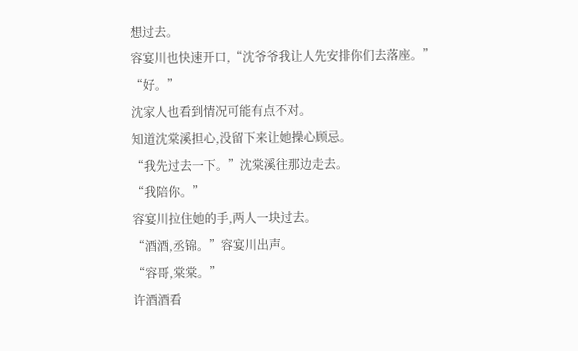想过去。
容宴川也快速开口,“沈爷爷我让人先安排你们去落座。”
“好。”
沈家人也看到情况可能有点不对。
知道沈棠溪担心,没留下来让她操心顾忌。
“我先过去一下。”沈棠溪往那边走去。
“我陪你。”
容宴川拉住她的手,两人一块过去。
“酒酒,丞锦。”容宴川出声。
“容哥,棠棠。”
许酒酒看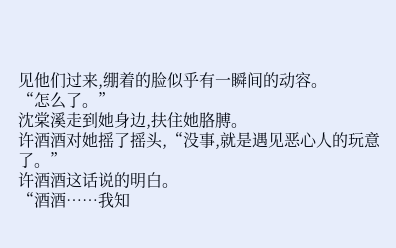见他们过来,绷着的脸似乎有一瞬间的动容。
“怎么了。”
沈棠溪走到她身边,扶住她胳膊。
许酒酒对她摇了摇头,“没事,就是遇见恶心人的玩意了。”
许酒酒这话说的明白。
“酒酒……我知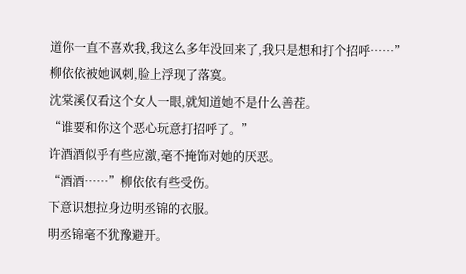道你一直不喜欢我,我这么多年没回来了,我只是想和打个招呼……”
柳依依被她讽刺,脸上浮现了落寞。
沈棠溪仅看这个女人一眼,就知道她不是什么善茬。
“谁要和你这个恶心玩意打招呼了。”
许酒酒似乎有些应激,毫不掩饰对她的厌恶。
“酒酒……”柳依依有些受伤。
下意识想拉身边明丞锦的衣服。
明丞锦毫不犹豫避开。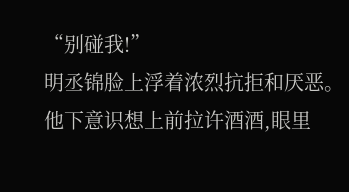“别碰我!”
明丞锦脸上浮着浓烈抗拒和厌恶。
他下意识想上前拉许酒酒,眼里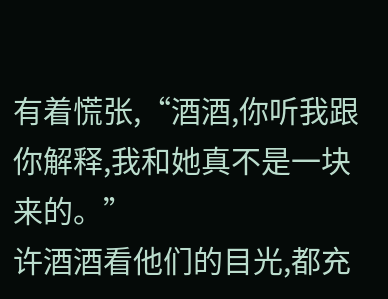有着慌张,“酒酒,你听我跟你解释,我和她真不是一块来的。”
许酒酒看他们的目光,都充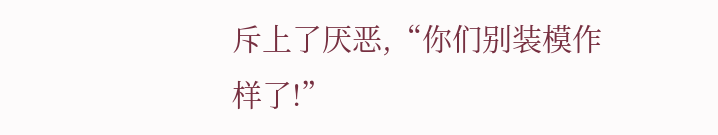斥上了厌恶,“你们别装模作样了!”